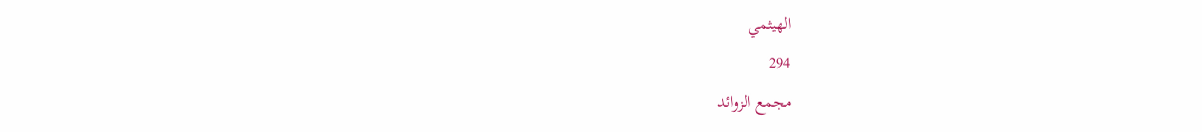الهيثمي
294
مجمع الزوائد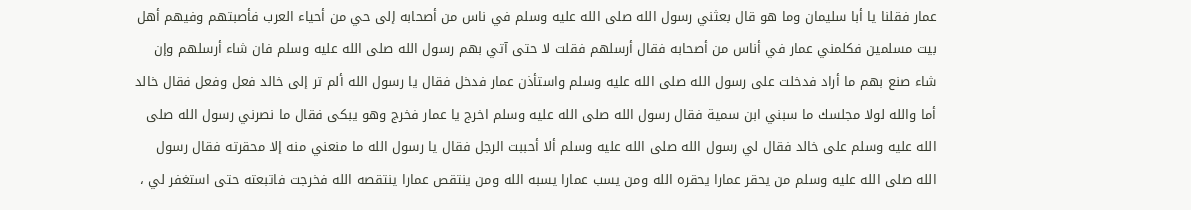عمار فقلنا يا أبا سليمان وما هو قال بعثني رسول الله صلى الله عليه وسلم في ناس من أصحابه إلى حي من أحياء العرب فأصبتهم وفيهم أهل بيت مسلمين فكلمني عمار في أناس من أصحابه فقال أرسلهم فقلت لا حتى آتي بهم رسول الله صلى الله عليه وسلم فان شاء أرسلهم وإن شاء صنع بهم ما أراد فدخلت على رسول الله صلى الله عليه وسلم واستأذن عمار فدخل فقال يا رسول الله ألم تر إلى خالد فعل وفعل فقال خالد أما والله لولا مجلسك ما سبني ابن سمية فقال رسول الله صلى الله عليه وسلم اخرج يا عمار فخرج وهو يبكى فقال ما نصرني رسول الله صلى الله عليه وسلم على خالد فقال لي رسول الله صلى الله عليه وسلم ألا أحببت الرجل فقال يا رسول الله ما منعني منه إلا محقرته فقال رسول الله صلى الله عليه وسلم من يحقر عمارا يحقره الله ومن يسب عمارا يسبه الله ومن ينتقص عمارا ينتقصه الله فخرجت فاتبعته حتى استغفر لي ،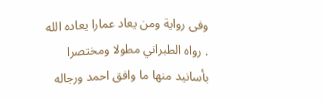وفى رواية ومن يعاد عمارا يعاده الله . رواه الطبراني مطولا ومختصرا بأسانيد منها ما وافق احمد ورجاله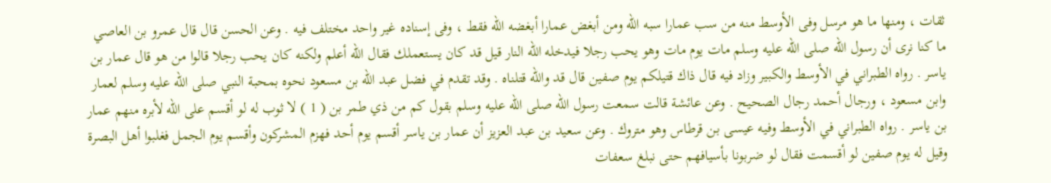ثقات ، ومنها ما هو مرسل وفى الأوسط منه من سب عمارا سبه الله ومن أبغض عمارا أبغضه الله فقط ، وفى إسناده غير واحد مختلف فيه . وعن الحسن قال قال عمرو بن العاصي ما كنا نرى أن رسول الله صلى الله عليه وسلم مات يوم مات وهو يحب رجلا فيدخله الله النار قيل قد كان يستعملك فقال الله أعلم ولكنه كان يحب رجلا قالوا من هو قال عمار بن ياسر . رواه الطبراني في الأوسط والكبير وزاد فيه قال ذاك قتيلكم يوم صفين قال قد والله قتلناه . وقد تقدم في فضل عبد الله بن مسعود نحوه بمحبة النبي صلى الله عليه وسلم لعمار وابن مسعود ، ورجال أحمد رجال الصحيح . وعن عائشة قالت سمعت رسول الله صلى الله عليه وسلم بقول كم من ذي طمر بن ( 1 ) لا ثوب له لو أقسم على الله لأبره منهم عمار بن ياسر . رواه الطبراني في الأوسط وفيه عيسى بن قرطاس وهو متروك . وعن سعيد بن عبد العزيز أن عمار بن ياسر أقسم يوم أحد فهزم المشركون وأقسم يوم الجمل فغلبوا أهل البصرة وقيل له يوم صفين لو أقسمت فقال لو ضربونا بأسيافهم حتى نبلغ سعفات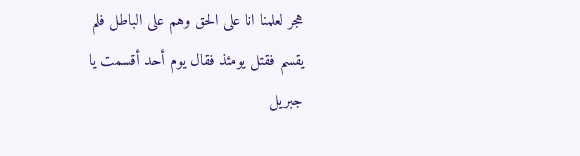هجر لعلمنا انا على الحق وهم على الباطل فلم يقسم فقتل يومئذ فقال يوم أحد أقسمت يا جبريل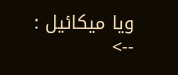ويا ميكائيل :
-->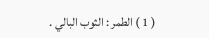( 1 ) الطمر : الثوب البالي .